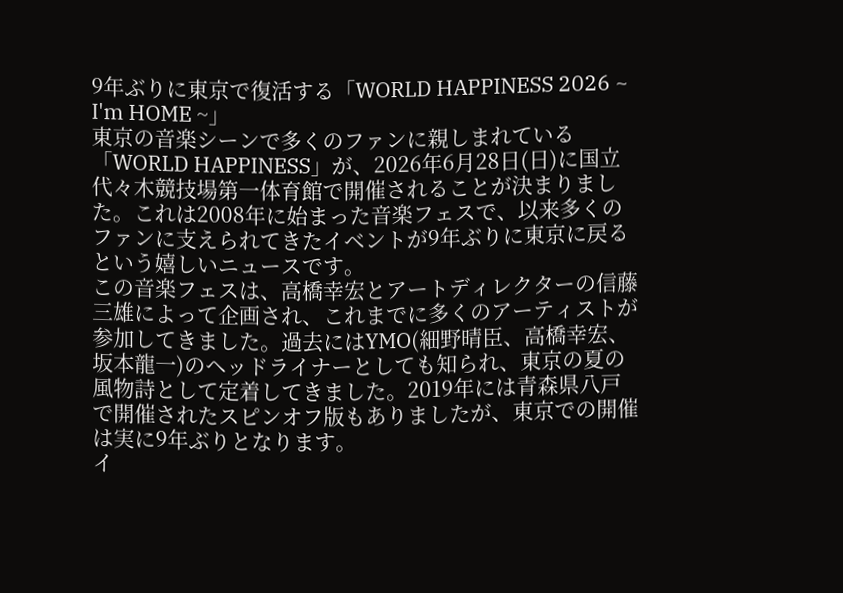9年ぶりに東京で復活する「WORLD HAPPINESS 2026 ~ I'm HOME ~」
東京の音楽シーンで多くのファンに親しまれている「WORLD HAPPINESS」が、2026年6月28日(日)に国立代々木競技場第一体育館で開催されることが決まりました。これは2008年に始まった音楽フェスで、以来多くのファンに支えられてきたイベントが9年ぶりに東京に戻るという嬉しいニュースです。
この音楽フェスは、高橋幸宏とアートディレクターの信藤三雄によって企画され、これまでに多くのアーティストが参加してきました。過去にはYMO(細野晴臣、高橋幸宏、坂本龍一)のヘッドライナーとしても知られ、東京の夏の風物詩として定着してきました。2019年には青森県八戸で開催されたスピンオフ版もありましたが、東京での開催は実に9年ぶりとなります。
イ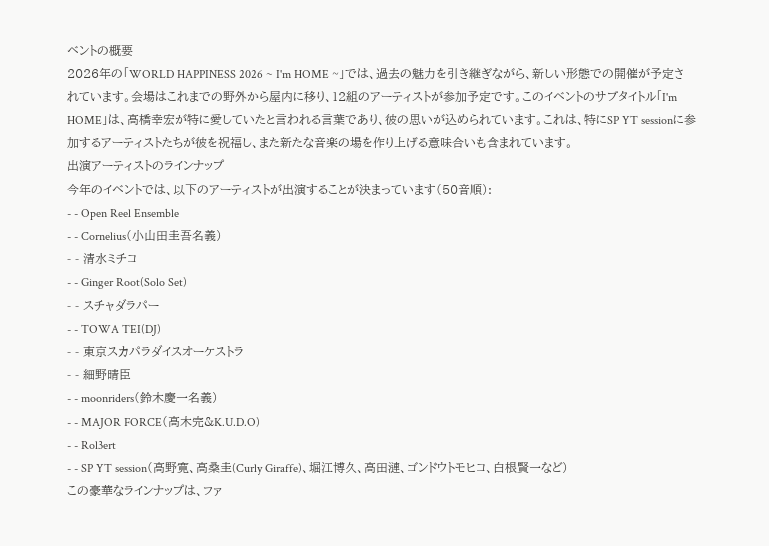ベントの概要
2026年の「WORLD HAPPINESS 2026 ~ I'm HOME ~」では、過去の魅力を引き継ぎながら、新しい形態での開催が予定されています。会場はこれまでの野外から屋内に移り、12組のアーティストが参加予定です。このイベントのサブタイトル「I'm HOME」は、高橋幸宏が特に愛していたと言われる言葉であり、彼の思いが込められています。これは、特にSP YT sessionに参加するアーティストたちが彼を祝福し、また新たな音楽の場を作り上げる意味合いも含まれています。
出演アーティストのラインナップ
今年のイベントでは、以下のアーティストが出演することが決まっています(50音順):
- - Open Reel Ensemble
- - Cornelius(小山田圭吾名義)
- - 清水ミチコ
- - Ginger Root(Solo Set)
- - スチャダラパー
- - TOWA TEI(DJ)
- - 東京スカパラダイスオーケストラ
- - 細野晴臣
- - moonriders(鈴木慶一名義)
- - MAJOR FORCE(高木完&K.U.D.O)
- - Rol3ert
- - SP YT session(高野寛、高桑圭(Curly Giraffe)、堀江博久、高田漣、ゴンドウトモヒコ、白根賢一など)
この豪華なラインナップは、ファ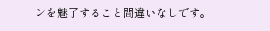ンを魅了すること間違いなしです。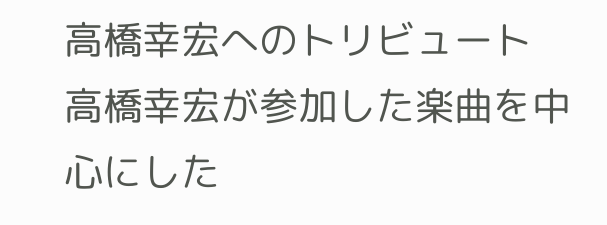高橋幸宏へのトリビュート
高橋幸宏が参加した楽曲を中心にした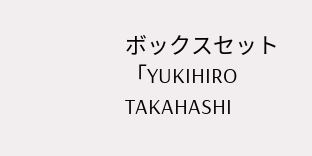ボックスセット「YUKIHIRO TAKAHASHI